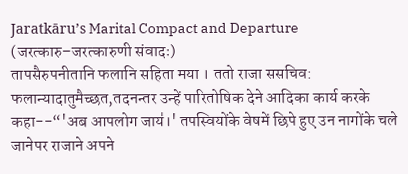Jaratkāru’s Marital Compact and Departure (जरत्कारु–जरत्कारुणी संवादः)
तापसैरुपनीतानि फलानि सहिता मया । ततो राजा ससचिव: फलान्यादातुमैच्छत,तदनन्तर उन्हें पारितोषिक देने आदिका कार्य करके कहा--“'अब आपलोग जाय॑।' तपस्वियोंके वेषमें छिपे हुए उन नागोंके चले जानेपर राजाने अपने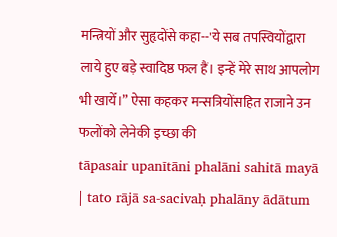मन्त्रियों और सुहृदोंसे कहा--'ये सब तपस्वियोंद्वारा लाये हुए बड़े स्वादिष्ठ फल हैं। इन्हें मेरे साथ आपलोग भी खायेँ।” ऐसा कहकर मन्सत्रियोंसहित राजाने उन फलोंको लेनेकी इच्छा की
tāpasair upanītāni phalāni sahitā mayā | tato rājā sa-sacivaḥ phalāny ādātum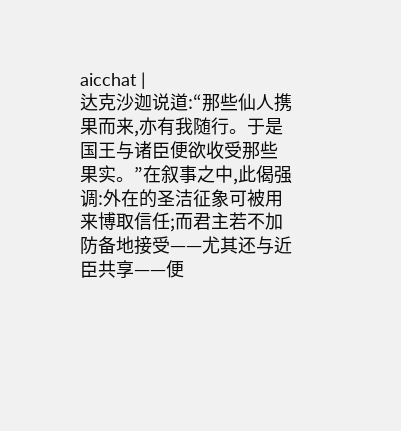aicchat |
达克沙迦说道:“那些仙人携果而来,亦有我随行。于是国王与诸臣便欲收受那些果实。”在叙事之中,此偈强调:外在的圣洁征象可被用来博取信任;而君主若不加防备地接受——尤其还与近臣共享——便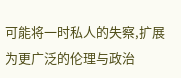可能将一时私人的失察,扩展为更广泛的伦理与政治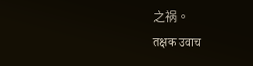之祸。
तक्षक उवाच